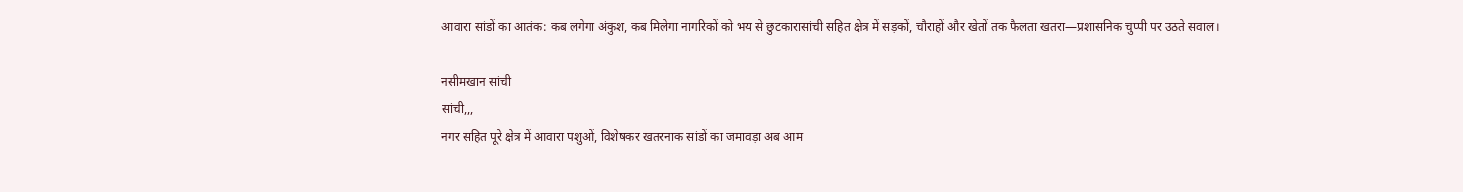आवारा सांडों का आतंक: कब लगेगा अंकुश, कब मिलेगा नागरिकों को भय से छुटकारासांची सहित क्षेत्र में सड़कों, चौराहों और खेतों तक फैलता खतरा—प्रशासनिक चुप्पी पर उठते सवाल।

नसीमखान सांची
सांची,,,
नगर सहित पूरे क्षेत्र में आवारा पशुओं, विशेषकर खतरनाक सांडों का जमावड़ा अब आम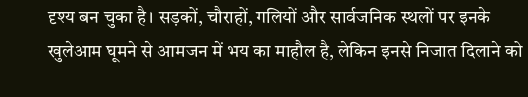दृश्य बन चुका है। सड़कों, चौराहों, गलियों और सार्वजनिक स्थलों पर इनके खुलेआम घूमने से आमजन में भय का माहौल है, लेकिन इनसे निजात दिलाने को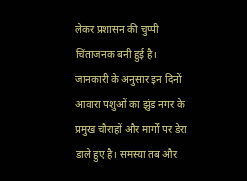लेकर प्रशासन की चुप्पी चिंताजनक बनी हुई है।
जानकारी के अनुसार इन दिनों आवारा पशुओं का झुंड नगर के प्रमुख चौराहों और मार्गों पर डेरा डाले हुए है। समस्या तब और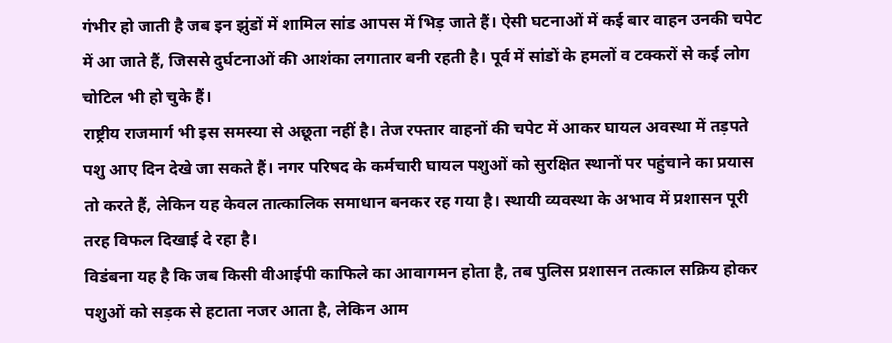गंभीर हो जाती है जब इन झुंडों में शामिल सांड आपस में भिड़ जाते हैं। ऐसी घटनाओं में कई बार वाहन उनकी चपेट में आ जाते हैं, जिससे दुर्घटनाओं की आशंका लगातार बनी रहती है। पूर्व में सांडों के हमलों व टक्करों से कई लोग चोटिल भी हो चुके हैं।
राष्ट्रीय राजमार्ग भी इस समस्या से अछूता नहीं है। तेज रफ्तार वाहनों की चपेट में आकर घायल अवस्था में तड़पते पशु आए दिन देखे जा सकते हैं। नगर परिषद के कर्मचारी घायल पशुओं को सुरक्षित स्थानों पर पहुंचाने का प्रयास तो करते हैं, लेकिन यह केवल तात्कालिक समाधान बनकर रह गया है। स्थायी व्यवस्था के अभाव में प्रशासन पूरी तरह विफल दिखाई दे रहा है।
विडंबना यह है कि जब किसी वीआईपी काफिले का आवागमन होता है, तब पुलिस प्रशासन तत्काल सक्रिय होकर पशुओं को सड़क से हटाता नजर आता है, लेकिन आम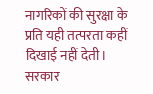नागरिकों की सुरक्षा के प्रति यही तत्परता कहीं दिखाई नहीं देती।
सरकार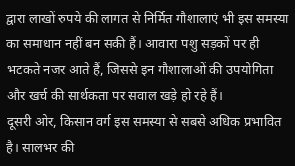द्वारा लाखों रुपये की लागत से निर्मित गौशालाएं भी इस समस्या का समाधान नहीं बन सकी हैं। आवारा पशु सड़कों पर ही भटकते नजर आते हैं, जिससे इन गौशालाओं की उपयोगिता और खर्च की सार्थकता पर सवाल खड़े हो रहे हैं।
दूसरी ओर, किसान वर्ग इस समस्या से सबसे अधिक प्रभावित है। सालभर की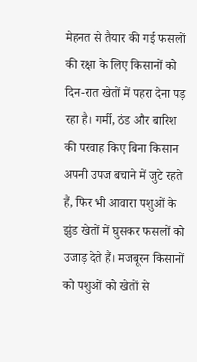मेहनत से तैयार की गई फसलों की रक्षा के लिए किसानों को दिन-रात खेतों में पहरा देना पड़ रहा है। गर्मी, ठंड और बारिश की परवाह किए बिना किसान अपनी उपज बचाने में जुटे रहते हैं, फिर भी आवारा पशुओं के झुंड खेतों में घुसकर फसलों को उजाड़ देते हैं। मजबूरन किसानों को पशुओं को खेतों से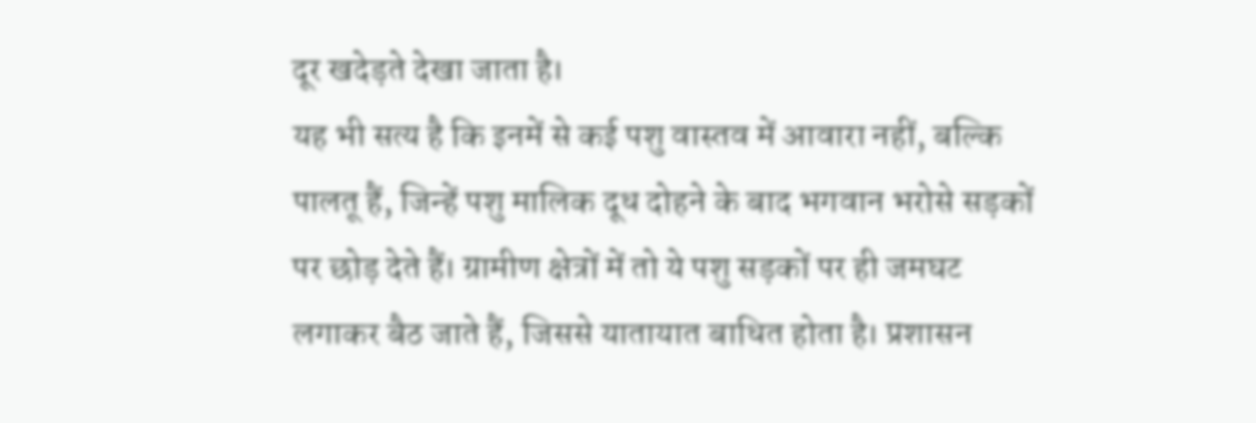दूर खदेड़ते देखा जाता है।
यह भी सत्य है कि इनमें से कई पशु वास्तव में आवारा नहीं, बल्कि पालतू हैं, जिन्हें पशु मालिक दूध दोहने के बाद भगवान भरोसे सड़कों पर छोड़ देते हैं। ग्रामीण क्षेत्रों में तो ये पशु सड़कों पर ही जमघट लगाकर बैठ जाते हैं, जिससे यातायात बाधित होता है। प्रशासन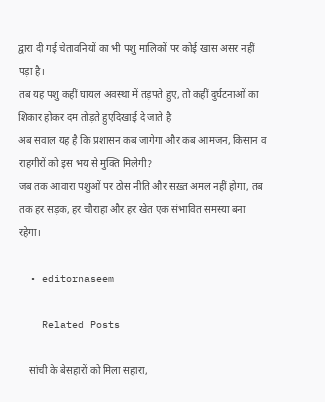द्वारा दी गई चेतावनियों का भी पशु मालिकों पर कोई खास असर नहीं पड़ा है।
तब यह पशु कहीं घायल अवस्था में तड़पते हुए, तो कहीं दुर्घटनाओं का शिकार होकर दम तोड़ते हुएदिखाई दे जाते है
अब सवाल यह है कि प्रशासन कब जागेगा और कब आमजन, किसान व राहगीरों को इस भय से मुक्ति मिलेगी?
जब तक आवारा पशुओं पर ठोस नीति और सख़्त अमल नहीं होगा, तब तक हर सड़क, हर चौराहा और हर खेत एक संभावित समस्या बना रहेगा।

  • editornaseem

    Related Posts

    सांची के बेसहारों को मिला सहारा,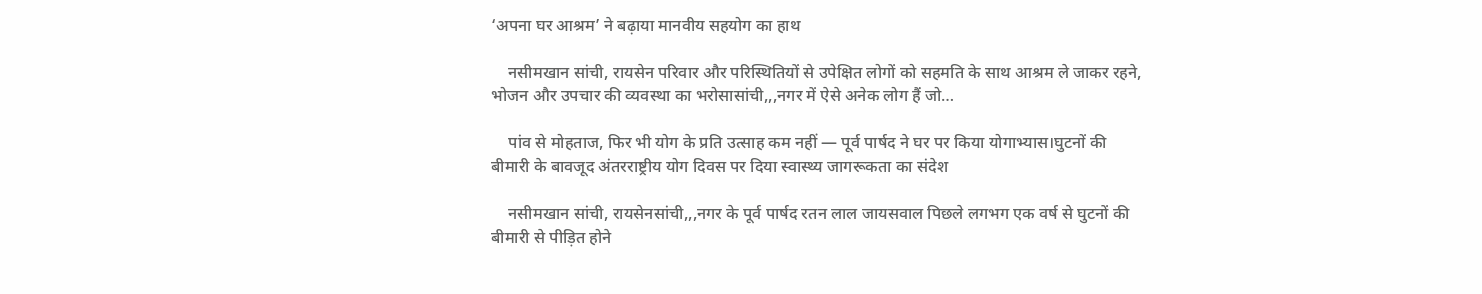‘अपना घर आश्रम’ ने बढ़ाया मानवीय सहयोग का हाथ

    नसीमखान सांची, रायसेन परिवार और परिस्थितियों से उपेक्षित लोगों को सहमति के साथ आश्रम ले जाकर रहने, भोजन और उपचार की व्यवस्था का भरोसासांची,,,नगर में ऐसे अनेक लोग हैं जो…

    पांव से मोहताज, फिर भी योग के प्रति उत्साह कम नहीं — पूर्व पार्षद ने घर पर किया योगाभ्यास।घुटनों की बीमारी के बावजूद अंतरराष्ट्रीय योग दिवस पर दिया स्वास्थ्य जागरूकता का संदेश

    नसीमखान सांची, रायसेनसांची,,,नगर के पूर्व पार्षद रतन लाल जायसवाल पिछले लगभग एक वर्ष से घुटनों की बीमारी से पीड़ित होने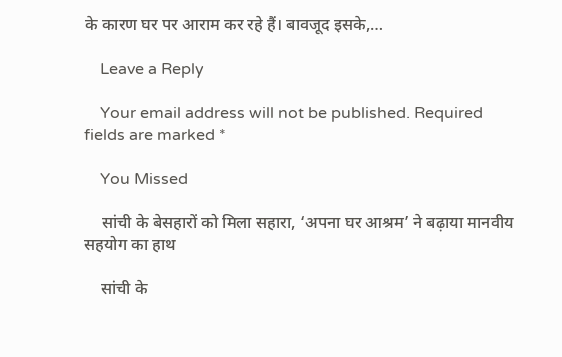के कारण घर पर आराम कर रहे हैं। बावजूद इसके,…

    Leave a Reply

    Your email address will not be published. Required fields are marked *

    You Missed

    सांची के बेसहारों को मिला सहारा, ‘अपना घर आश्रम’ ने बढ़ाया मानवीय सहयोग का हाथ

    सांची के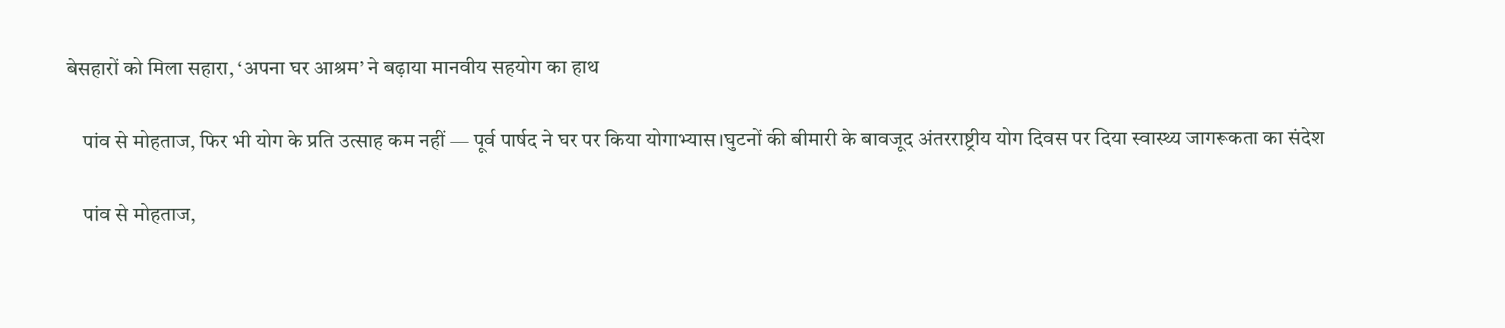बेसहारों को मिला सहारा, ‘अपना घर आश्रम’ ने बढ़ाया मानवीय सहयोग का हाथ

    पांव से मोहताज, फिर भी योग के प्रति उत्साह कम नहीं — पूर्व पार्षद ने घर पर किया योगाभ्यास।घुटनों की बीमारी के बावजूद अंतरराष्ट्रीय योग दिवस पर दिया स्वास्थ्य जागरूकता का संदेश

    पांव से मोहताज,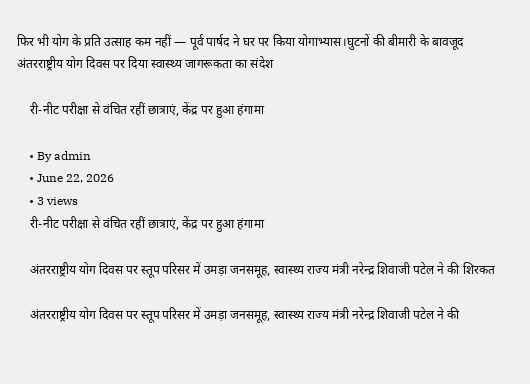फिर भी योग के प्रति उत्साह कम नहीं — पूर्व पार्षद ने घर पर किया योगाभ्यास।घुटनों की बीमारी के बावजूद अंतरराष्ट्रीय योग दिवस पर दिया स्वास्थ्य जागरूकता का संदेश

    री-नीट परीक्षा से वंचित रहीं छात्राएं, केंद्र पर हुआ हंगामा

    • By admin
    • June 22, 2026
    • 3 views
    री-नीट परीक्षा से वंचित रहीं छात्राएं, केंद्र पर हुआ हंगामा

    अंतरराष्ट्रीय योग दिवस पर स्तूप परिसर में उमड़ा जनसमूह, स्वास्थ्य राज्य मंत्री नरेन्द्र शिवाजी पटेल ने की शिरकत

    अंतरराष्ट्रीय योग दिवस पर स्तूप परिसर में उमड़ा जनसमूह, स्वास्थ्य राज्य मंत्री नरेन्द्र शिवाजी पटेल ने की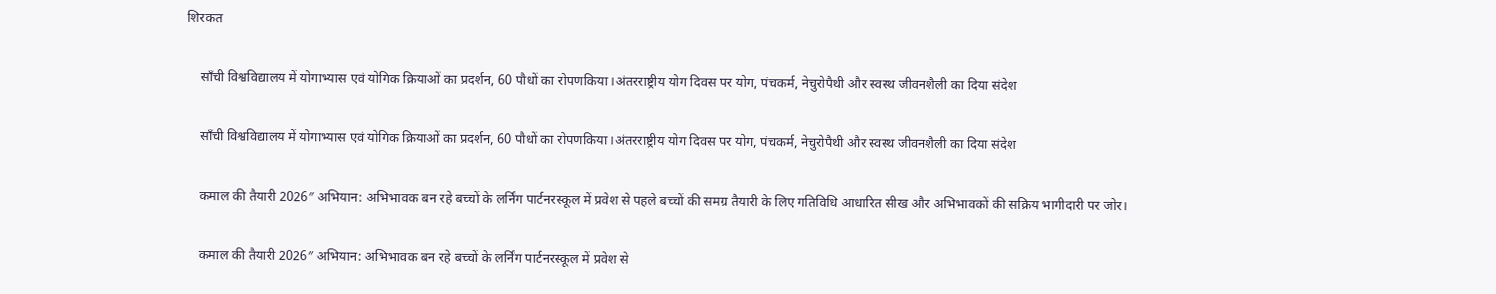शिरकत

    साँची विश्वविद्यालय में योगाभ्यास एवं योगिक क्रियाओं का प्रदर्शन, 60 पौधों का रोपणकिया।अंतरराष्ट्रीय योग दिवस पर योग, पंचकर्म, नेचुरोपैथी और स्वस्थ जीवनशैली का दिया संदेश

    साँची विश्वविद्यालय में योगाभ्यास एवं योगिक क्रियाओं का प्रदर्शन, 60 पौधों का रोपणकिया।अंतरराष्ट्रीय योग दिवस पर योग, पंचकर्म, नेचुरोपैथी और स्वस्थ जीवनशैली का दिया संदेश

    कमाल की तैयारी 2026″ अभियान: अभिभावक बन रहे बच्चों के लर्निंग पार्टनरस्कूल में प्रवेश से पहले बच्चों की समग्र तैयारी के लिए गतिविधि आधारित सीख और अभिभावकों की सक्रिय भागीदारी पर जोर।

    कमाल की तैयारी 2026″ अभियान: अभिभावक बन रहे बच्चों के लर्निंग पार्टनरस्कूल में प्रवेश से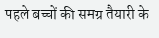पहले बच्चों की समग्र तैयारी के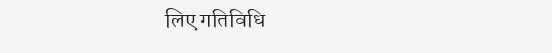लिए गतिविधि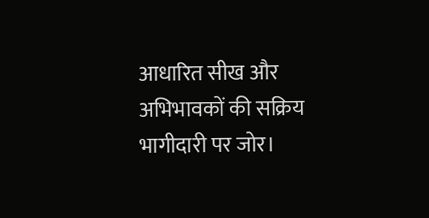आधारित सीख और अभिभावकों की सक्रिय भागीदारी पर जोर।